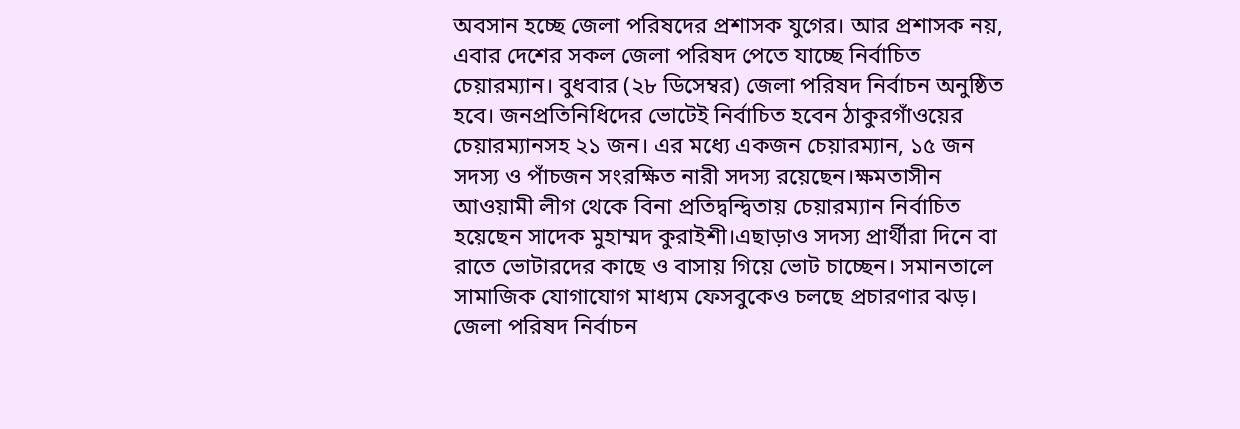অবসান হচ্ছে জেলা পরিষদের প্রশাসক যুগের। আর প্রশাসক নয়, এবার দেশের সকল জেলা পরিষদ পেতে যাচ্ছে নির্বাচিত চেয়ারম্যান। বুধবার (২৮ ডিসেম্বর) জেলা পরিষদ নির্বাচন অনুষ্ঠিত হবে। জনপ্রতিনিধিদের ভোটেই নির্বাচিত হবেন ঠাকুরগাঁওয়ের চেয়ারম্যানসহ ২১ জন। এর মধ্যে একজন চেয়ারম্যান, ১৫ জন সদস্য ও পাঁচজন সংরক্ষিত নারী সদস্য রয়েছেন।ক্ষমতাসীন আওয়ামী লীগ থেকে বিনা প্রতিদ্বন্দ্বিতায় চেয়ারম্যান নির্বাচিত হয়েছেন সাদেক মুহাম্মদ কুরাইশী।এছাড়াও সদস্য প্রার্থীরা দিনে বা রাতে ভোটারদের কাছে ও বাসায় গিয়ে ভোট চাচ্ছেন। সমানতালে সামাজিক যোগাযোগ মাধ্যম ফেসবুকেও চলছে প্রচারণার ঝড়। জেলা পরিষদ নির্বাচন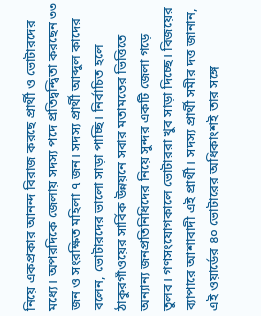নিয়ে একপ্রকার আনন্দ বিরাজ করছে প্রার্থী ও ভোটারদের মধ্যে। অপরদিকে জেলায় সদস্য পদে প্রতিদ্বন্দ্বিতা করছেন ৩৩ জন ও সংরক্ষিত মহিলা ৭ জন। সদস্য প্রার্থী আব্দুল কাদের বলেন, ভোটারদের ভালো সাড়া পাচ্ছি। নির্বাচিত হলে ঠাকুরগাঁওয়ের সার্বিক উন্নয়নে সবার মতামতের ভিত্তিতে অন্যান্য জনপ্রতিনিধিদের নিয়ে সুন্দর একটি জেলা গড়ে তুলব। গণসংযোগকালে ভোটাররা খুব সাড়া দিচ্ছে। বিজয়ের ব্যাপারে আশাবাদী এই প্রার্থী। সদস্য প্রার্থী সমীর দত্ত জানান, এই ওয়ার্ডের ৪০ ভোটারের অধিকাংশই তার সঙ্গে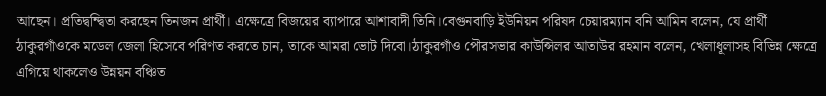আছেন। প্রতিদ্বন্দ্বিতা করছেন তিনজন প্রার্থী। এক্ষেত্রে বিজয়ের ব্যাপারে আশাবাদী তিনি।বেগুনবাড়ি ইউনিয়ন পরিষদ চেয়ারম্যান বনি আমিন বলেন, যে প্রার্থী ঠাকুরগাঁওকে মডেল জেলা হিসেবে পরিণত করতে চান, তাকে আমরা ভোট দিবো।ঠাকুরগাঁও পৌরসভার কাউন্সিলর আতাউর রহমান বলেন, খেলাধূলাসহ বিভিন্ন ক্ষেত্রে এগিয়ে থাকলেও উন্নয়ন বঞ্চিত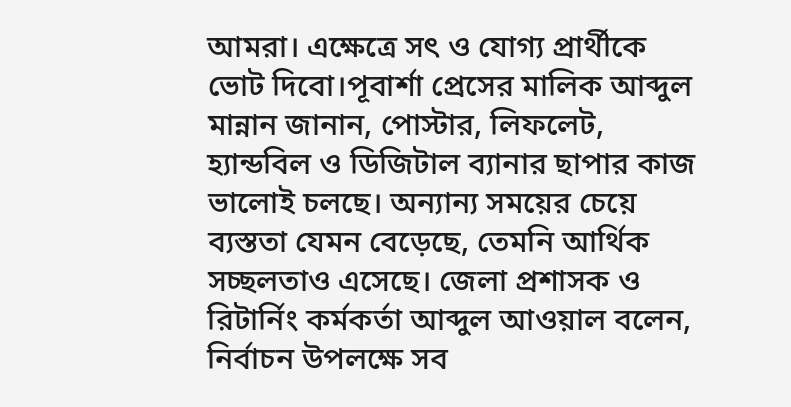আমরা। এক্ষেত্রে সৎ ও যোগ্য প্রার্থীকে ভোট দিবো।পূবার্শা প্রেসের মালিক আব্দুল মান্নান জানান, পোস্টার, লিফলেট, হ্যান্ডবিল ও ডিজিটাল ব্যানার ছাপার কাজ ভালোই চলছে। অন্যান্য সময়ের চেয়ে ব্যস্ততা যেমন বেড়েছে, তেমনি আর্থিক সচ্ছলতাও এসেছে। জেলা প্রশাসক ও রিটার্নিং কর্মকর্তা আব্দুল আওয়াল বলেন, নির্বাচন উপলক্ষে সব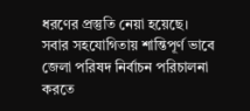ধরণের প্রস্তুতি নেয়া হয়েছে। সবার সহযোগিতায় শান্তিপূর্ণ ভাবে জেলা পরিষদ নির্বাচন পরিচালনা করতে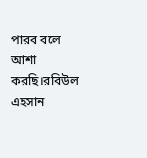পারব বলে আশা করছি।রবিউল এহসান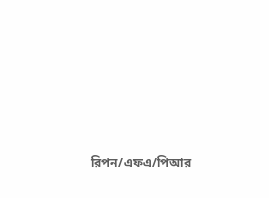রিপন/এফএ/পিআর